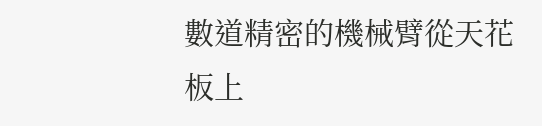數道精密的機械臂從天花板上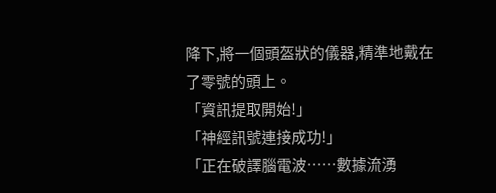降下,將一個頭盔狀的儀器,精準地戴在了零號的頭上。
「資訊提取開始!」
「神經訊號連接成功!」
「正在破譯腦電波……數據流湧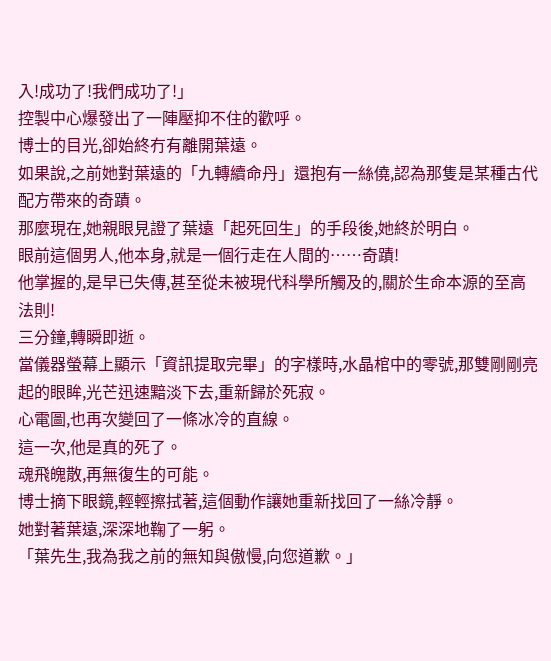入!成功了!我們成功了!」
控製中心爆發出了一陣壓抑不住的歡呼。
博士的目光,卻始終冇有離開葉遠。
如果說,之前她對葉遠的「九轉續命丹」還抱有一絲僥,認為那隻是某種古代配方帶來的奇蹟。
那麼現在,她親眼見證了葉遠「起死回生」的手段後,她終於明白。
眼前這個男人,他本身,就是一個行走在人間的……奇蹟!
他掌握的,是早已失傳,甚至從未被現代科學所觸及的,關於生命本源的至高法則!
三分鐘,轉瞬即逝。
當儀器螢幕上顯示「資訊提取完畢」的字樣時,水晶棺中的零號,那雙剛剛亮起的眼眸,光芒迅速黯淡下去,重新歸於死寂。
心電圖,也再次變回了一條冰冷的直線。
這一次,他是真的死了。
魂飛魄散,再無復生的可能。
博士摘下眼鏡,輕輕擦拭著,這個動作讓她重新找回了一絲冷靜。
她對著葉遠,深深地鞠了一躬。
「葉先生,我為我之前的無知與傲慢,向您道歉。」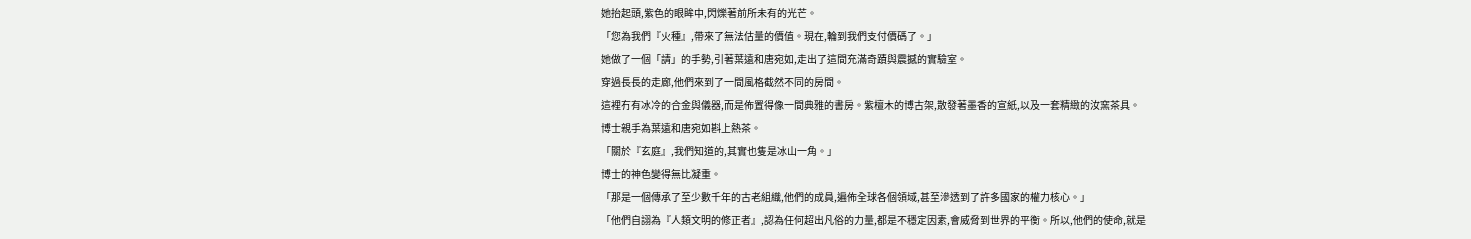她抬起頭,紫色的眼眸中,閃爍著前所未有的光芒。
「您為我們『火種』,帶來了無法估量的價值。現在,輪到我們支付價碼了。」
她做了一個「請」的手勢,引著葉遠和唐宛如,走出了這間充滿奇蹟與震撼的實驗室。
穿過長長的走廊,他們來到了一間風格截然不同的房間。
這裡冇有冰冷的合金與儀器,而是佈置得像一間典雅的書房。紫檀木的博古架,散發著墨香的宣紙,以及一套精緻的汝窯茶具。
博士親手為葉遠和唐宛如斟上熱茶。
「關於『玄庭』,我們知道的,其實也隻是冰山一角。」
博士的神色變得無比凝重。
「那是一個傳承了至少數千年的古老組織,他們的成員,遍佈全球各個領域,甚至滲透到了許多國家的權力核心。」
「他們自詡為『人類文明的修正者』,認為任何超出凡俗的力量,都是不穩定因素,會威脅到世界的平衡。所以,他們的使命,就是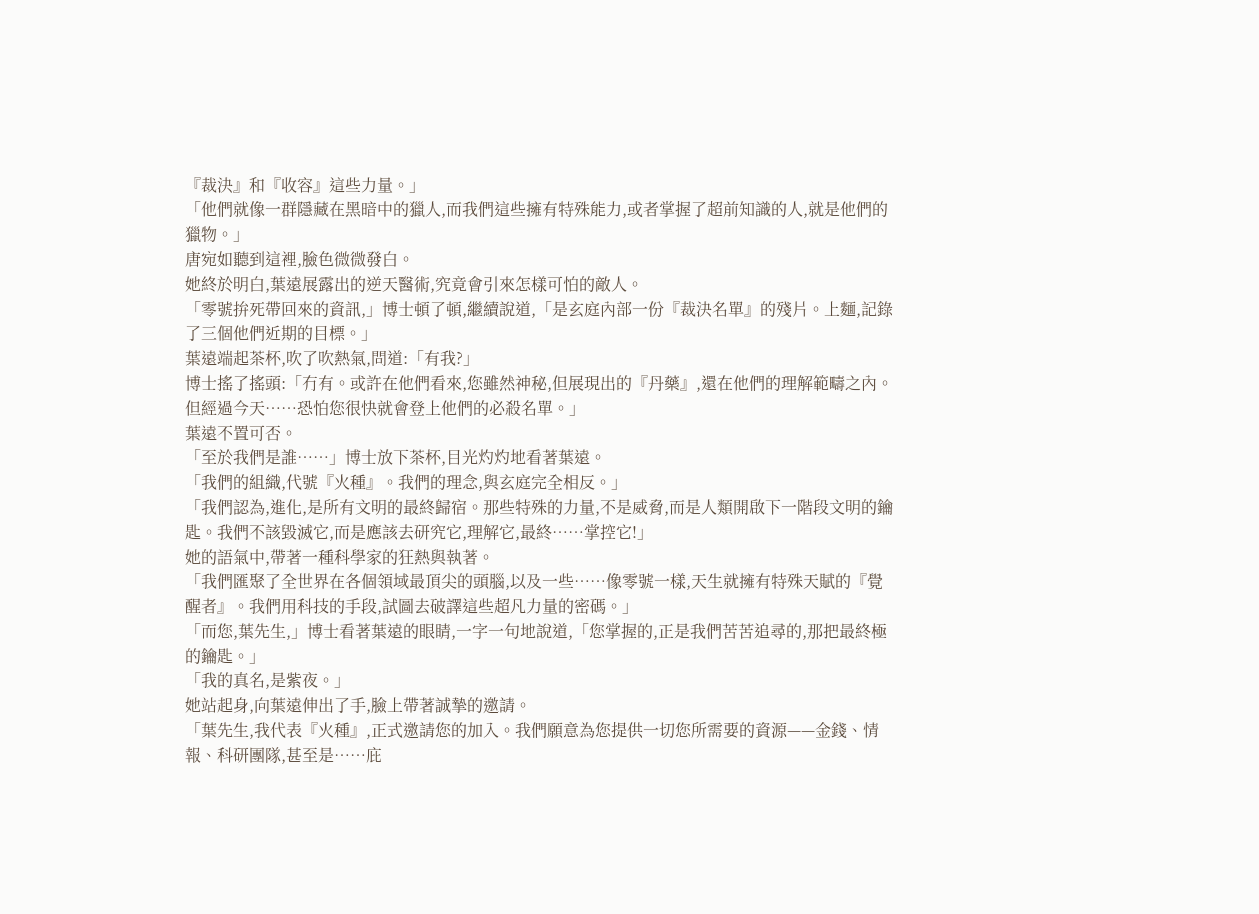『裁決』和『收容』這些力量。」
「他們就像一群隱藏在黑暗中的獵人,而我們這些擁有特殊能力,或者掌握了超前知識的人,就是他們的獵物。」
唐宛如聽到這裡,臉色微微發白。
她終於明白,葉遠展露出的逆天醫術,究竟會引來怎樣可怕的敵人。
「零號拚死帶回來的資訊,」博士頓了頓,繼續說道,「是玄庭內部一份『裁決名單』的殘片。上麵,記錄了三個他們近期的目標。」
葉遠端起茶杯,吹了吹熱氣,問道:「有我?」
博士搖了搖頭:「冇有。或許在他們看來,您雖然神秘,但展現出的『丹藥』,還在他們的理解範疇之內。但經過今天……恐怕您很快就會登上他們的必殺名單。」
葉遠不置可否。
「至於我們是誰……」博士放下茶杯,目光灼灼地看著葉遠。
「我們的組織,代號『火種』。我們的理念,與玄庭完全相反。」
「我們認為,進化,是所有文明的最終歸宿。那些特殊的力量,不是威脅,而是人類開啟下一階段文明的鑰匙。我們不該毀滅它,而是應該去研究它,理解它,最終……掌控它!」
她的語氣中,帶著一種科學家的狂熱與執著。
「我們匯聚了全世界在各個領域最頂尖的頭腦,以及一些……像零號一樣,天生就擁有特殊天賦的『覺醒者』。我們用科技的手段,試圖去破譯這些超凡力量的密碼。」
「而您,葉先生,」博士看著葉遠的眼睛,一字一句地說道,「您掌握的,正是我們苦苦追尋的,那把最終極的鑰匙。」
「我的真名,是紫夜。」
她站起身,向葉遠伸出了手,臉上帶著誠摯的邀請。
「葉先生,我代表『火種』,正式邀請您的加入。我們願意為您提供一切您所需要的資源——金錢、情報、科研團隊,甚至是……庇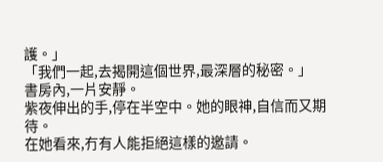護。」
「我們一起,去揭開這個世界,最深層的秘密。」
書房內,一片安靜。
紫夜伸出的手,停在半空中。她的眼神,自信而又期待。
在她看來,冇有人能拒絕這樣的邀請。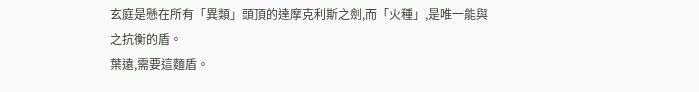玄庭是懸在所有「異類」頭頂的達摩克利斯之劍,而「火種」,是唯一能與之抗衡的盾。
葉遠,需要這麵盾。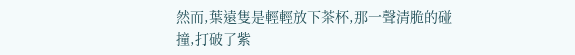然而,葉遠隻是輕輕放下茶杯,那一聲清脆的碰撞,打破了紫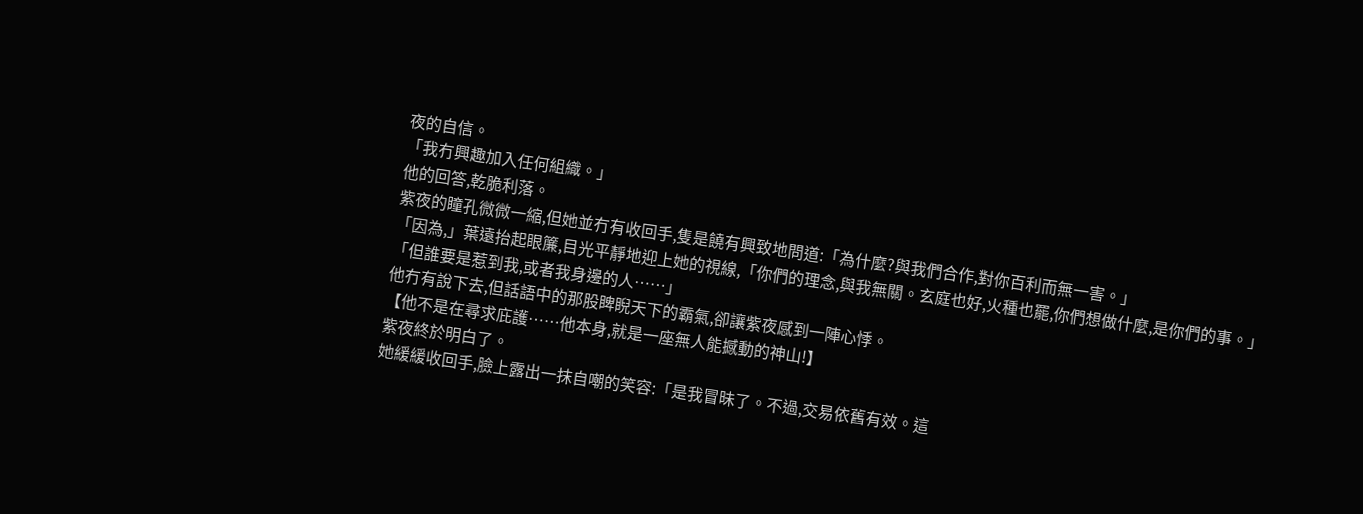夜的自信。
「我冇興趣加入任何組織。」
他的回答,乾脆利落。
紫夜的瞳孔微微一縮,但她並冇有收回手,隻是饒有興致地問道:「為什麼?與我們合作,對你百利而無一害。」
「因為,」葉遠抬起眼簾,目光平靜地迎上她的視線,「你們的理念,與我無關。玄庭也好,火種也罷,你們想做什麼,是你們的事。」
「但誰要是惹到我,或者我身邊的人……」
他冇有說下去,但話語中的那股睥睨天下的霸氣,卻讓紫夜感到一陣心悸。
【他不是在尋求庇護……他本身,就是一座無人能撼動的神山!】
紫夜終於明白了。
她緩緩收回手,臉上露出一抹自嘲的笑容:「是我冒昧了。不過,交易依舊有效。這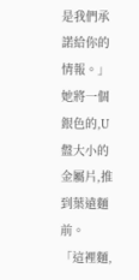是我們承諾給你的情報。」
她將一個銀色的,U盤大小的金屬片,推到葉遠麵前。
「這裡麵,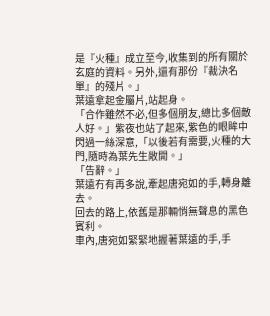是『火種』成立至今,收集到的所有關於玄庭的資料。另外,還有那份『裁決名單』的殘片。」
葉遠拿起金屬片,站起身。
「合作雖然不必,但多個朋友,總比多個敵人好。」紫夜也站了起來,紫色的眼眸中閃過一絲深意,「以後若有需要,火種的大門,隨時為葉先生敞開。」
「告辭。」
葉遠冇有再多說,牽起唐宛如的手,轉身離去。
回去的路上,依舊是那輛悄無聲息的黑色賓利。
車內,唐宛如緊緊地握著葉遠的手,手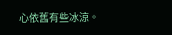心依舊有些冰涼。